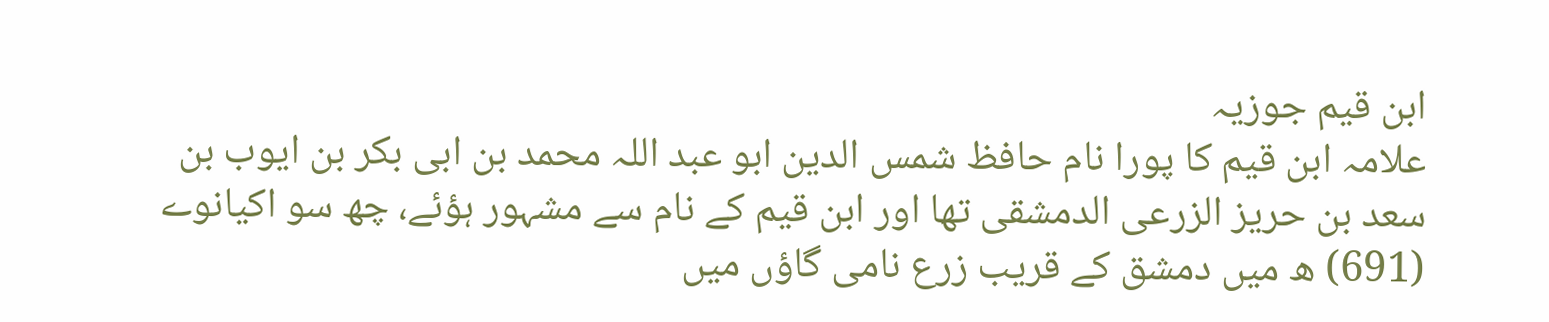ابن قیم جوزیہ
علامہ ابن قیم کا پورا نام حافظ شمس الدین ابو عبد اللہ محمد بن ابی بکر بن ایوب بن سعد بن حریز الزرعی الدمشقی تھا اور ابن قیم کے نام سے مشہور ہؤئے، چھ سو اکیانوے (691) ھ میں دمشق کے قریب زرع نامی گاؤں میں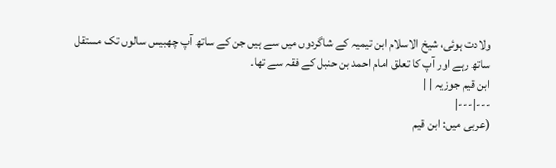ولادت ہوئی، شیخ الاسلام ابن تیمیہ کے شاگردوں میں سے ہیں جن کے ساتھ آپ چھبیس سالوں تک مستقل ساتھ رہے اور آپ کا تعلق امام احمد بن حنبل کے فقہ سے تھا۔
ابن قیم جوزیہ | |
---|---|
(عربی میں: ابن قيم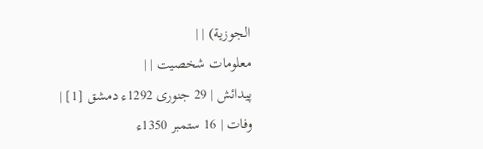الجوزية) | |
معلومات شخصیت | |
پیدائش | 29 جنوری 1292ء دمشق [1] |
وفات | 16 ستمبر 1350ء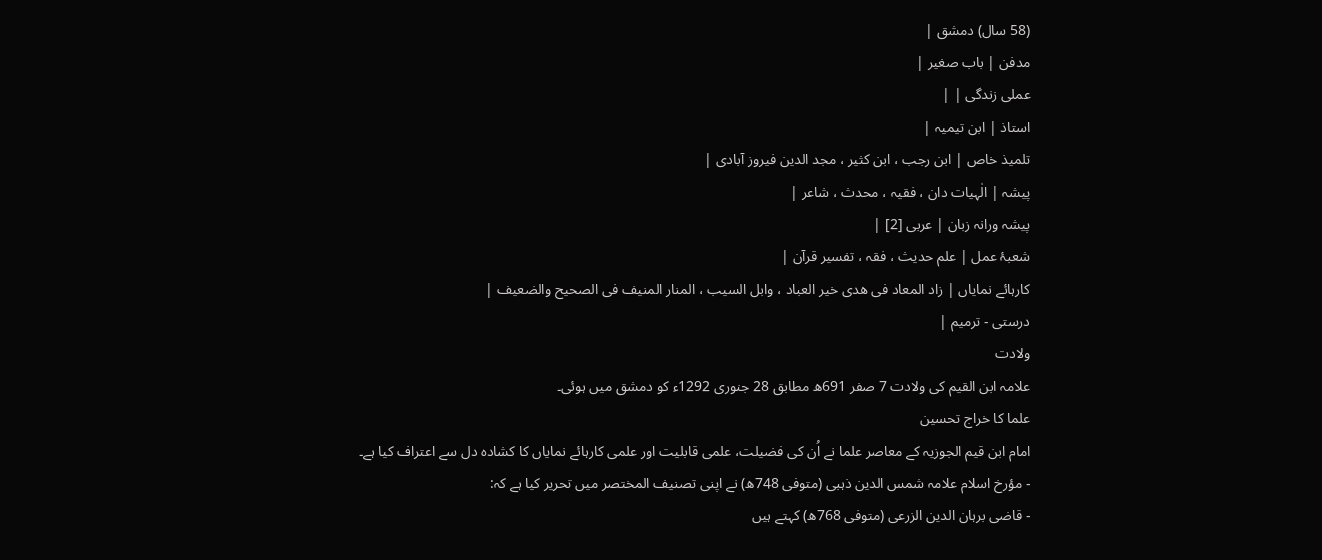(58 سال) دمشق |
مدفن | باب صغیر |
عملی زندگی | |
استاذ | ابن تیمیہ |
تلمیذ خاص | ابن رجب ، ابن کثیر ، مجد الدین فیروز آبادی |
پیشہ | الٰہیات دان ، فقیہ ، محدث ، شاعر |
پیشہ ورانہ زبان | عربی [2] |
شعبۂ عمل | علم حدیث ، فقہ ، تفسیر قرآن |
کارہائے نمایاں | زاد المعاد فی هدی خير العباد ، وابل السیب ، المنار المنیف فی الصحیح والضعیف |
درستی - ترمیم |
ولادت
علامہ ابن القیم کی ولادت 7 صفر 691ھ مطابق 28 جنوری 1292ء کو دمشق میں ہوئی۔
علما کا خراج تحسین
امام ابن قیم الجوزیہ کے معاصر علما نے اُن کی فضیلت، علمی قابلیت اور علمی کارہائے نمایاں کا کشادہ دل سے اعتراف کیا ہے۔
- مؤرخ اسلام علامہ شمس الدین ذہبی (متوفی 748ھ) نے اپنی تصنیف المختصر میں تحریر کیا ہے کہ:
- قاضی برہان الدین الزرعی (متوفی 768ھ) کہتے ہیں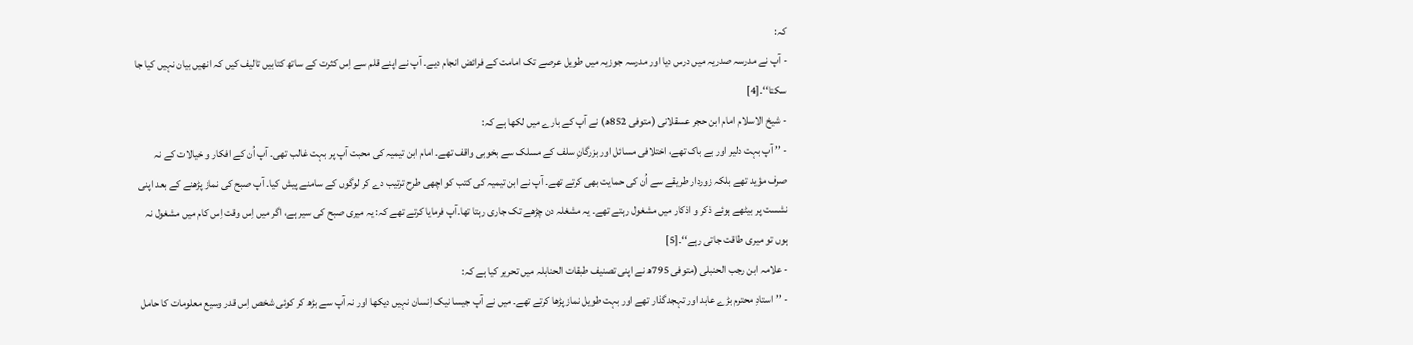کہ:
- آپ نے مدرسہ صدریہ میں درس دیا اور مدرسہ جوزیہ میں طویل عرصے تک امامت کے فرائض انجام دیے۔ آپ نے اپنے قلم سے اِس کثرت کے ساتھ کتابیں تالیف کیں کہ انھیں بیان نہیں کیا جا سکتا‘‘۔[4]
- شیخ الاسلام امام ابن حجر عسقلانی (متوفی 852ھ) نے آپ کے بارے میں لکھا ہے کہ:
- ’’ آپ بہت دلیر اور بے باک تھے، اختلافی مسائل اور بزرگانِ سلف کے مسلک سے بخوبی واقف تھے۔ امام ابن تیمیہ کی محبت آپ پر بہت غالب تھی۔ آپ اُن کے افکار و خیالات کے نہ صرف مؤید تھے بلکہ زوردار طریقے سے اُن کی حمایت بھی کرتے تھے۔ آپ نے ابن تیمیہ کی کتب کو اچھی طرح ترتیب دے کر لوگوں کے سامنے پیش کیا۔ آپ صبح کی نماز پڑھنے کے بعد اپنی نشست پر بیٹھے ہوئے ذکر و اذکار میں مشغول رہتے تھے۔ یہ مشغلہ دن چڑھے تک جاری رہتا تھا۔آپ فرمایا کرتے تھے کہ: یہ میری صبح کی سیر ہے، اگر میں اِس وقت اِس کام میں مشغول نہ ہوں تو میری طاقت جاتی رہے‘‘۔[5]
- علامہ ابن رجب الحنبلی (متوفی 795ھ نے اپنی تصنیف طبقات الحنابلہ میں تحریر کیا ہے کہ:
- ’’استادِ محترم بڑے عابد اور تہجدگذار تھے اور بہت طویل نماز پڑھا کرتے تھے۔ میں نے آپ جیسا نیک اِنسان نہیں دیکھا اور نہ آپ سے بڑھ کر کوئی شخص اِس قدر وسیع معلومات کا حامل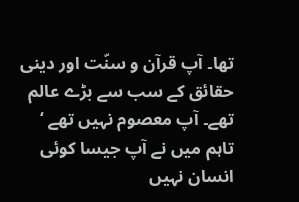تھا۔ آپ قرآن و سنّت اور دینی حقائق کے سب سے بڑے عالم تھے۔ آپ معصوم نہیں تھے ‘ تاہم میں نے آپ جیسا کوئی انسان نہیں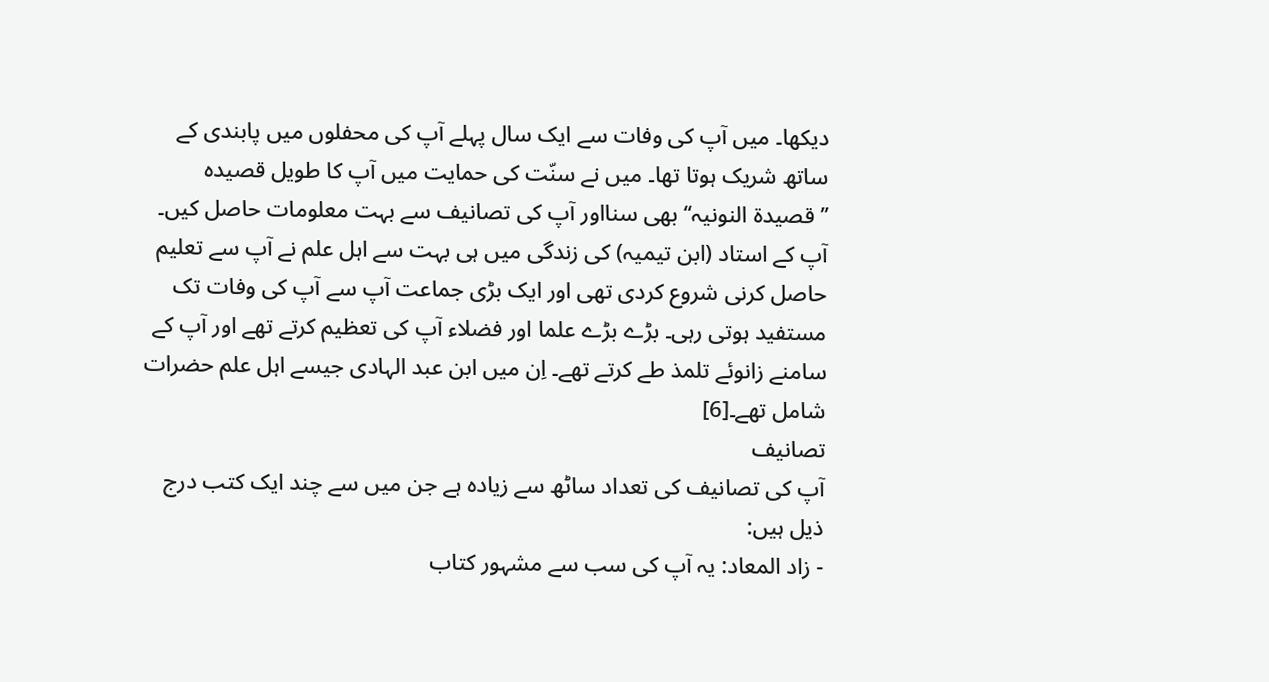دیکھا۔ میں آپ کی وفات سے ایک سال پہلے آپ کی محفلوں میں پابندی کے ساتھ شریک ہوتا تھا۔ میں نے سنّت کی حمایت میں آپ کا طویل قصیدہ ’’قصیدۃ النونیہ‘‘ بھی سنااور آپ کی تصانیف سے بہت معلومات حاصل کیں۔ آپ کے استاد (ابن تیمیہ) کی زندگی میں ہی بہت سے اہل علم نے آپ سے تعلیم حاصل کرنی شروع کردی تھی اور ایک بڑی جماعت آپ سے آپ کی وفات تک مستفید ہوتی رہی۔ بڑے بڑے علما اور فضلاء آپ کی تعظیم کرتے تھے اور آپ کے سامنے زانوئے تلمذ طے کرتے تھے۔ اِن میں ابن عبد الہادی جیسے اہل علم حضرات شامل تھے۔[6]
تصانیف
آپ کی تصانیف کی تعداد ساٹھ سے زیادہ ہے جن میں سے چند ایک کتب درج ذیل ہیں:
- زاد المعاد: یہ آپ کی سب سے مشہور کتاب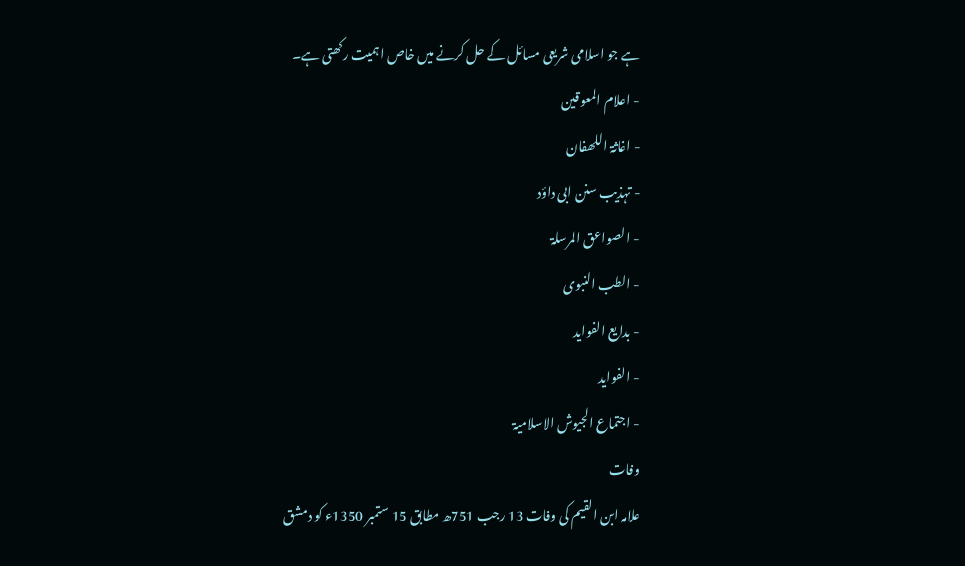ہے جو اسلامی شریعی مسائل کے حل کرنے میں خاص اہمیت رکھتی ہے۔
- اعلام المعوقین
- اغاثۃ اللھفان
- تہذیب سنن ابی داؤد
- الصواعق المرسلۃ
- الطب النبوی
- بدایع الفواید
- الفواید
- اجتماع الجیوش الاسلامیۃ
وفات
علامہ ابن القیم کی وفات 13 رجب 751ھ مطابق 15 ستمبر 1350ء کو دمشق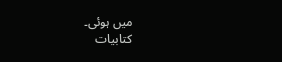میں ہوئی۔
کتابیات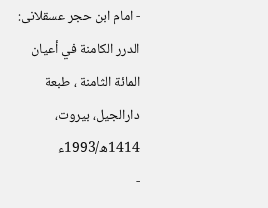- امام ابن حجر عسقلانی: الدرر الكامنة في أعيان المائة الثامنة ، طبعة دارالجیل، بیروت، 1414ھ/1993ء
-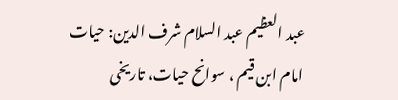عبد العظیم عبد السلام شرف الدین: حیات امام ابن قیم ، سوانح حیات، تاریخی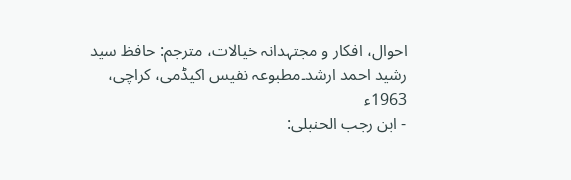احوال، افکار و مجتہدانہ خیالات، مترجم: حافظ سید رشید احمد ارشد۔مطبوعہ نفیس اکیڈمی، کراچی، 1963ء
- ابن رجب الحنبلی: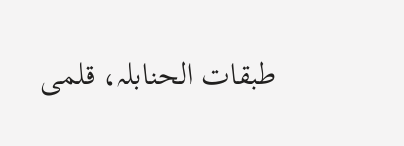طبقات الحنابلہ، قلمی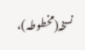نسخہ(مخطوطہ)،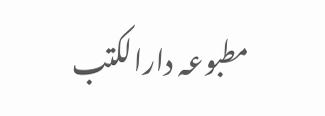مطبوعہ دارالکتب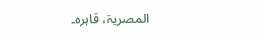المصریۃ، قاہرہ۔